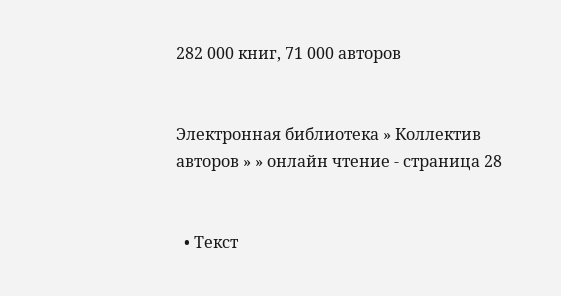282 000 книг, 71 000 авторов


Электронная библиотека » Коллектив авторов » » онлайн чтение - страница 28


  • Текст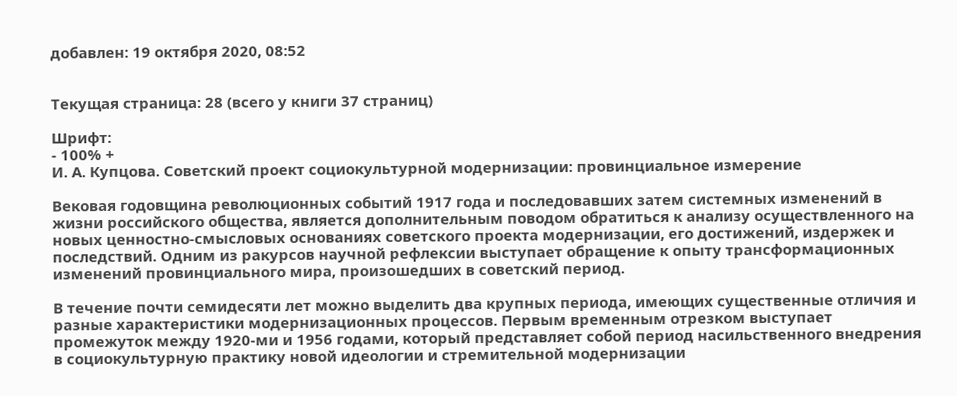добавлен: 19 октября 2020, 08:52


Текущая страница: 28 (всего у книги 37 страниц)

Шрифт:
- 100% +
И. А. Купцова. Советский проект социокультурной модернизации: провинциальное измерение

Вековая годовщина революционных событий 1917 года и последовавших затем системных изменений в жизни российского общества, является дополнительным поводом обратиться к анализу осуществленного на новых ценностно-смысловых основаниях советского проекта модернизации, его достижений, издержек и последствий. Одним из ракурсов научной рефлексии выступает обращение к опыту трансформационных изменений провинциального мира, произошедших в советский период.

В течение почти семидесяти лет можно выделить два крупных периода, имеющих существенные отличия и разные характеристики модернизационных процессов. Первым временным отрезком выступает промежуток между 1920-ми и 1956 годами, который представляет собой период насильственного внедрения в социокультурную практику новой идеологии и стремительной модернизации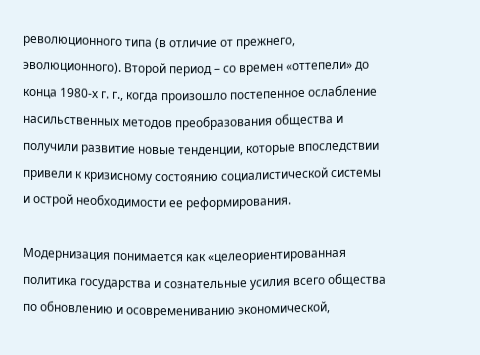революционного типа (в отличие от прежнего, эволюционного). Второй период – со времен «оттепели» до конца 1980-х г. г., когда произошло постепенное ослабление насильственных методов преобразования общества и получили развитие новые тенденции, которые впоследствии привели к кризисному состоянию социалистической системы и острой необходимости ее реформирования.

Модернизация понимается как «целеориентированная политика государства и сознательные усилия всего общества по обновлению и осовремениванию экономической,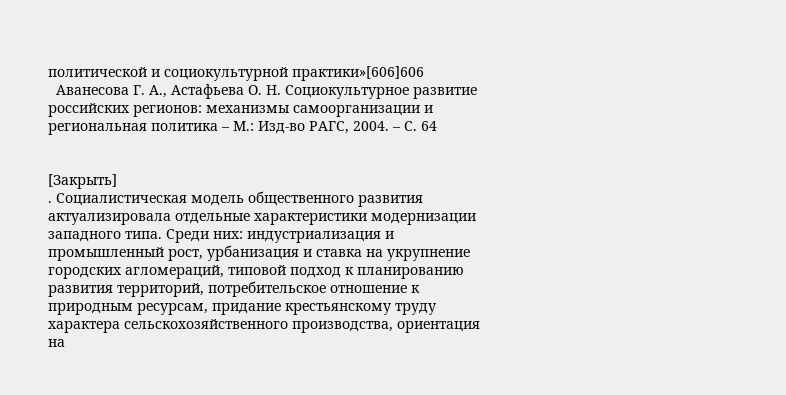политической и социокультурной практики»[606]606
  Аванесова Г. А., Астафьева О. Н. Социокультурное развитие российских регионов: механизмы самоорганизации и региональная политика – М.: Изд-во РАГС, 2004. – С. 64


[Закрыть]
. Социалистическая модель общественного развития актуализировала отдельные характеристики модернизации западного типа. Среди них: индустриализация и промышленный рост, урбанизация и ставка на укрупнение городских агломераций, типовой подход к планированию развития территорий, потребительское отношение к природным ресурсам, придание крестьянскому труду характера сельскохозяйственного производства, ориентация на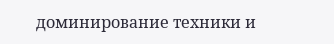доминирование техники и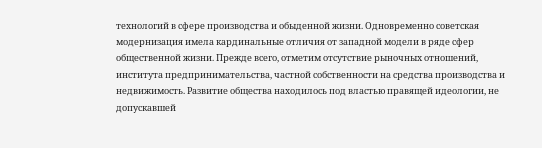технологий в сфере производства и обыденной жизни. Одновременно советская модернизация имела кардинальные отличия от западной модели в ряде сфер общественной жизни. Прежде всего, отметим отсутствие рыночных отношений, института предпринимательства, частной собственности на средства производства и недвижимость. Развитие общества находилось под властью правящей идеологии, не допускавшей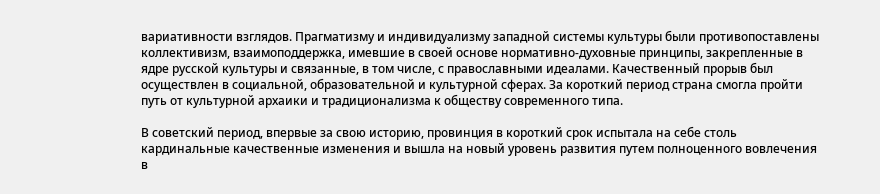вариативности взглядов. Прагматизму и индивидуализму западной системы культуры были противопоставлены коллективизм, взаимоподдержка, имевшие в своей основе нормативно-духовные принципы, закрепленные в ядре русской культуры и связанные, в том числе, с православными идеалами. Качественный прорыв был осуществлен в социальной, образовательной и культурной сферах. За короткий период страна смогла пройти путь от культурной архаики и традиционализма к обществу современного типа.

В советский период, впервые за свою историю, провинция в короткий срок испытала на себе столь кардинальные качественные изменения и вышла на новый уровень развития путем полноценного вовлечения в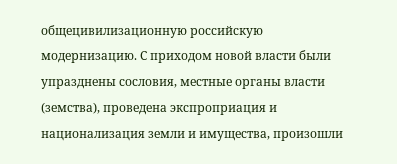общецивилизационную российскую модернизацию. С приходом новой власти были упразднены сословия, местные органы власти (земства), проведена экспроприация и национализация земли и имущества, произошли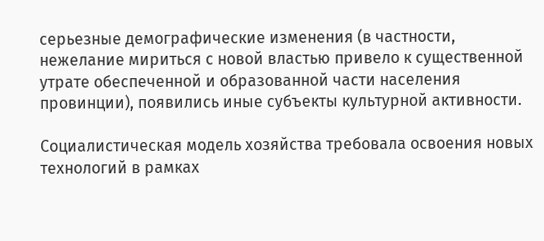серьезные демографические изменения (в частности, нежелание мириться с новой властью привело к существенной утрате обеспеченной и образованной части населения провинции), появились иные субъекты культурной активности.

Социалистическая модель хозяйства требовала освоения новых технологий в рамках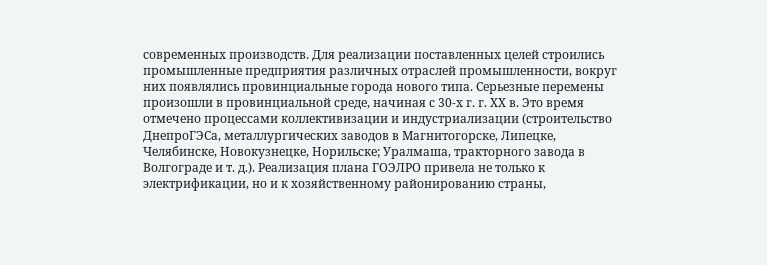современных производств. Для реализации поставленных целей строились промышленные предприятия различных отраслей промышленности, вокруг них появлялись провинциальные города нового типа. Серьезные перемены произошли в провинциальной среде, начиная с 30-х г. г. ХХ в. Это время отмечено процессами коллективизации и индустриализации (строительство ДнепроГЭСа, металлургических заводов в Магнитогорске, Липецке, Челябинске, Новокузнецке, Норильске; Уралмаша, тракторного завода в Волгограде и т. д.). Реализация плана ГОЭЛРО привела не только к электрификации, но и к хозяйственному районированию страны,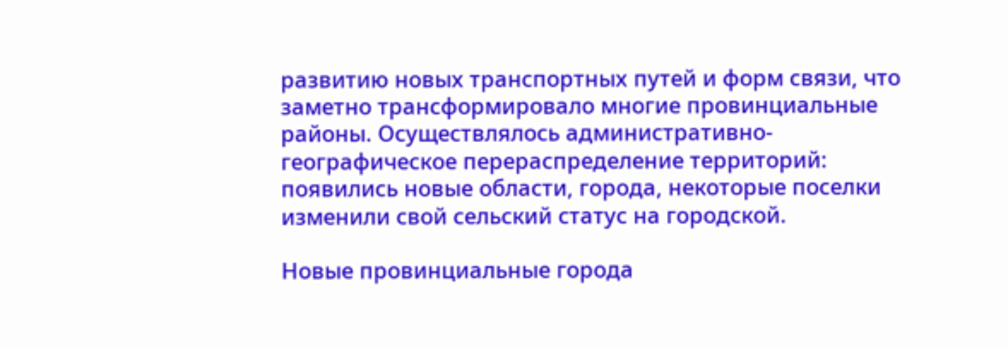развитию новых транспортных путей и форм связи, что заметно трансформировало многие провинциальные районы. Осуществлялось административно-географическое перераспределение территорий: появились новые области, города, некоторые поселки изменили свой сельский статус на городской.

Новые провинциальные города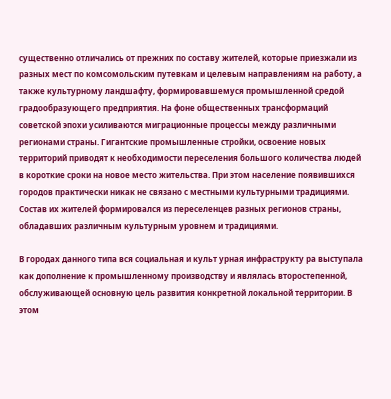существенно отличались от прежних по составу жителей, которые приезжали из разных мест по комсомольским путевкам и целевым направлениям на работу, а также культурному ландшафту, формировавшемуся промышленной средой градообразующего предприятия. На фоне общественных трансформаций советской эпохи усиливаются миграционные процессы между различными регионами страны. Гигантские промышленные стройки, освоение новых территорий приводят к необходимости переселения большого количества людей в короткие сроки на новое место жительства. При этом население появившихся городов практически никак не связано с местными культурными традициями. Состав их жителей формировался из переселенцев разных регионов страны, обладавших различным культурным уровнем и традициями.

В городах данного типа вся социальная и культ урная инфраструкту ра выступала как дополнение к промышленному производству и являлась второстепенной, обслуживающей основную цель развития конкретной локальной территории. В этом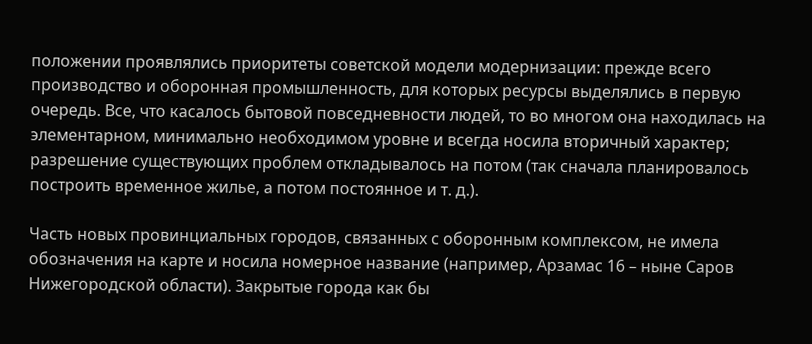положении проявлялись приоритеты советской модели модернизации: прежде всего производство и оборонная промышленность, для которых ресурсы выделялись в первую очередь. Все, что касалось бытовой повседневности людей, то во многом она находилась на элементарном, минимально необходимом уровне и всегда носила вторичный характер; разрешение существующих проблем откладывалось на потом (так сначала планировалось построить временное жилье, а потом постоянное и т. д.).

Часть новых провинциальных городов, связанных с оборонным комплексом, не имела обозначения на карте и носила номерное название (например, Арзамас 16 – ныне Саров Нижегородской области). Закрытые города как бы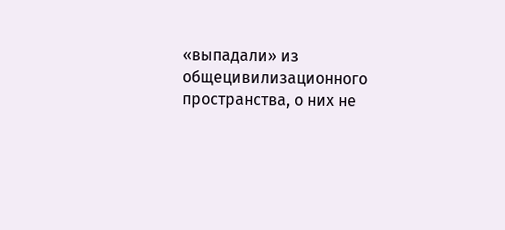«выпадали» из общецивилизационного пространства, о них не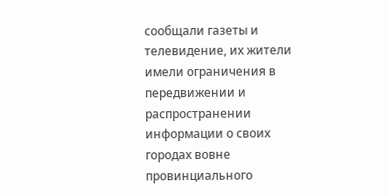сообщали газеты и телевидение, их жители имели ограничения в передвижении и распространении информации о своих городах вовне провинциального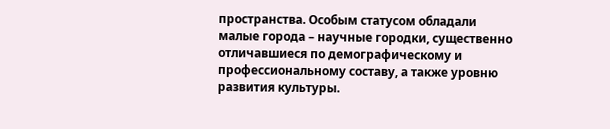пространства. Особым статусом обладали малые города – научные городки, существенно отличавшиеся по демографическому и профессиональному составу, а также уровню развития культуры.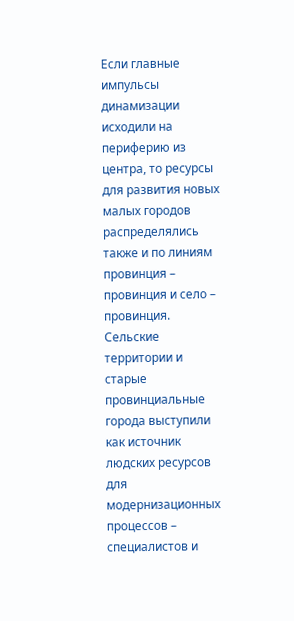Если главные импульсы динамизации исходили на периферию из центра, то ресурсы для развития новых малых городов распределялись также и по линиям провинция – провинция и село – провинция. Сельские территории и старые провинциальные города выступили как источник людских ресурсов для модернизационных процессов – специалистов и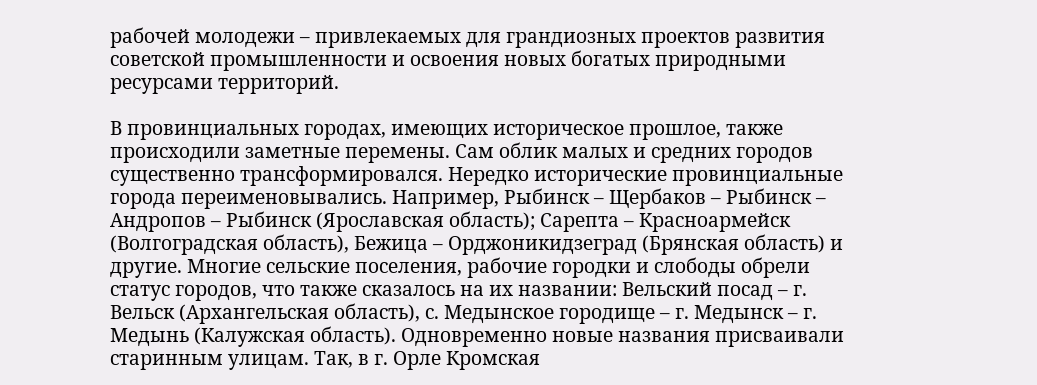рабочей молодежи – привлекаемых для грандиозных проектов развития советской промышленности и освоения новых богатых природными ресурсами территорий.

В провинциальных городах, имеющих историческое прошлое, также происходили заметные перемены. Сам облик малых и средних городов существенно трансформировался. Нередко исторические провинциальные города переименовывались. Например, Рыбинск – Щербаков – Рыбинск – Андропов – Рыбинск (Ярославская область); Сарепта – Красноармейск (Волгоградская область), Бежица – Орджоникидзеград (Брянская область) и другие. Многие сельские поселения, рабочие городки и слободы обрели статус городов, что также сказалось на их названии: Вельский посад – г. Вельск (Архангельская область), с. Медынское городище – г. Медынск – г. Медынь (Калужская область). Одновременно новые названия присваивали старинным улицам. Так, в г. Орле Кромская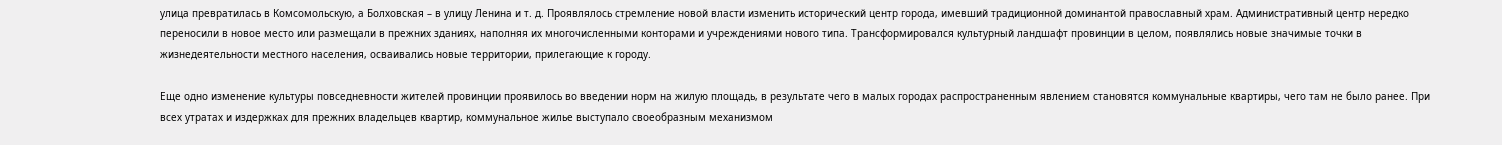улица превратилась в Комсомольскую, а Болховская – в улицу Ленина и т. д. Проявлялось стремление новой власти изменить исторический центр города, имевший традиционной доминантой православный храм. Административный центр нередко переносили в новое место или размещали в прежних зданиях, наполняя их многочисленными конторами и учреждениями нового типа. Трансформировался культурный ландшафт провинции в целом, появлялись новые значимые точки в жизнедеятельности местного населения, осваивались новые территории, прилегающие к городу.

Еще одно изменение культуры повседневности жителей провинции проявилось во введении норм на жилую площадь, в результате чего в малых городах распространенным явлением становятся коммунальные квартиры, чего там не было ранее. При всех утратах и издержках для прежних владельцев квартир, коммунальное жилье выступало своеобразным механизмом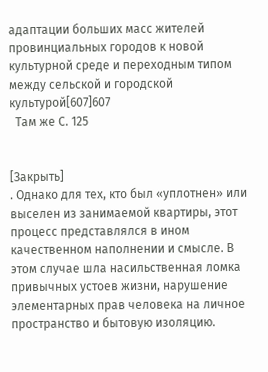адаптации больших масс жителей провинциальных городов к новой культурной среде и переходным типом между сельской и городской культурой[607]607
  Там же С. 125


[Закрыть]
. Однако для тех, кто был «уплотнен» или выселен из занимаемой квартиры, этот процесс представлялся в ином качественном наполнении и смысле. В этом случае шла насильственная ломка привычных устоев жизни, нарушение элементарных прав человека на личное пространство и бытовую изоляцию.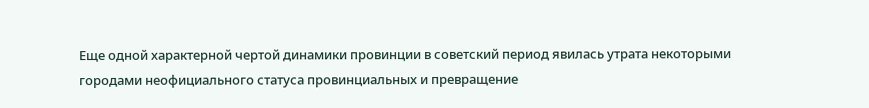Еще одной характерной чертой динамики провинции в советский период явилась утрата некоторыми городами неофициального статуса провинциальных и превращение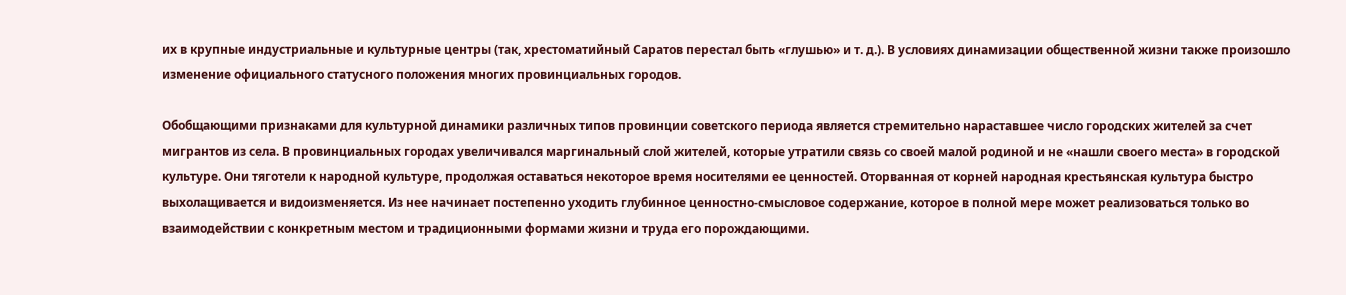их в крупные индустриальные и культурные центры (так, хрестоматийный Саратов перестал быть «глушью» и т. д.). В условиях динамизации общественной жизни также произошло изменение официального статусного положения многих провинциальных городов.

Обобщающими признаками для культурной динамики различных типов провинции советского периода является стремительно нараставшее число городских жителей за счет мигрантов из села. В провинциальных городах увеличивался маргинальный слой жителей, которые утратили связь со своей малой родиной и не «нашли своего места» в городской культуре. Они тяготели к народной культуре, продолжая оставаться некоторое время носителями ее ценностей. Оторванная от корней народная крестьянская культура быстро выхолащивается и видоизменяется. Из нее начинает постепенно уходить глубинное ценностно-смысловое содержание, которое в полной мере может реализоваться только во взаимодействии с конкретным местом и традиционными формами жизни и труда его порождающими.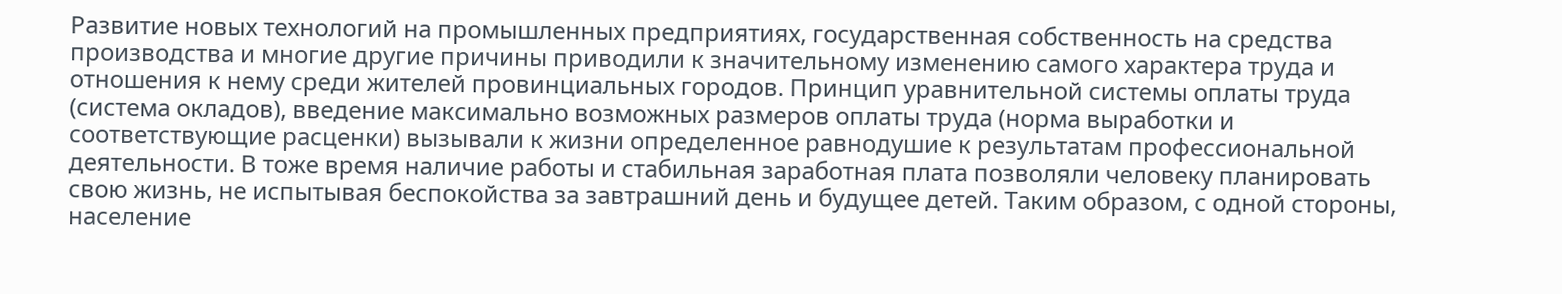Развитие новых технологий на промышленных предприятиях, государственная собственность на средства производства и многие другие причины приводили к значительному изменению самого характера труда и отношения к нему среди жителей провинциальных городов. Принцип уравнительной системы оплаты труда (система окладов), введение максимально возможных размеров оплаты труда (норма выработки и соответствующие расценки) вызывали к жизни определенное равнодушие к результатам профессиональной деятельности. В тоже время наличие работы и стабильная заработная плата позволяли человеку планировать свою жизнь, не испытывая беспокойства за завтрашний день и будущее детей. Таким образом, с одной стороны, население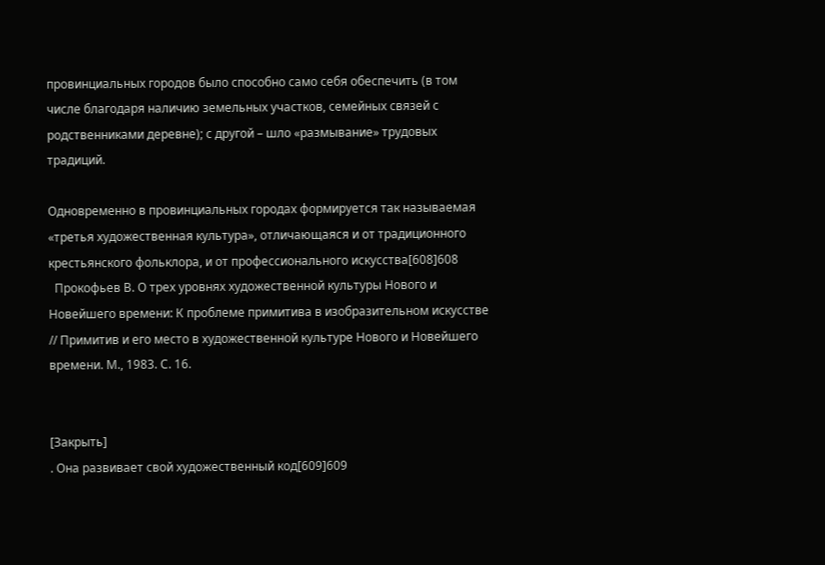провинциальных городов было способно само себя обеспечить (в том числе благодаря наличию земельных участков, семейных связей с родственниками деревне); с другой – шло «размывание» трудовых традиций.

Одновременно в провинциальных городах формируется так называемая «третья художественная культура», отличающаяся и от традиционного крестьянского фольклора, и от профессионального искусства[608]608
  Прокофьев В. О трех уровнях художественной культуры Нового и Новейшего времени: К проблеме примитива в изобразительном искусстве // Примитив и его место в художественной культуре Нового и Новейшего времени. М., 1983. С. 16.


[Закрыть]
. Она развивает свой художественный код[609]609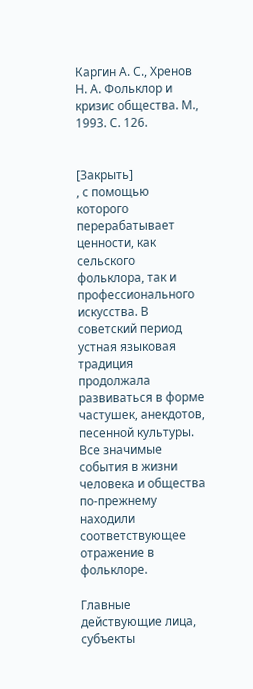Каргин А. С., Хренов Н. А. Фольклор и кризис общества. М., 1993. С. 126.


[Закрыть]
, с помощью которого перерабатывает ценности, как сельского фольклора, так и профессионального искусства. В советский период устная языковая традиция продолжала развиваться в форме частушек, анекдотов, песенной культуры. Все значимые события в жизни человека и общества по-прежнему находили соответствующее отражение в фольклоре.

Главные действующие лица, субъекты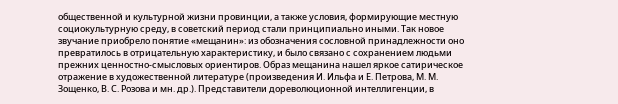общественной и культурной жизни провинции, а также условия, формирующие местную социокультурную среду, в советский период стали принципиально иными. Так новое звучание приобрело понятие «мещанин»: из обозначения сословной принадлежности оно превратилось в отрицательную характеристику, и было связано с сохранением людьми прежних ценностно-смысловых ориентиров. Образ мещанина нашел яркое сатирическое отражение в художественной литературе (произведения И. Ильфа и Е. Петрова, М. М. Зощенко, В. С. Розова и мн. др.). Представители дореволюционной интеллигенции, в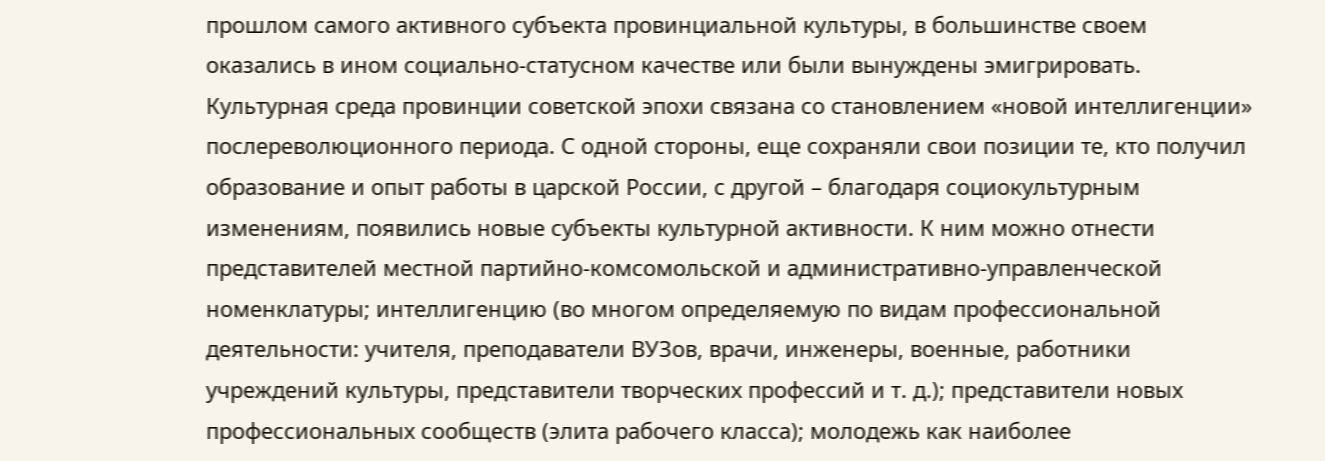прошлом самого активного субъекта провинциальной культуры, в большинстве своем оказались в ином социально-статусном качестве или были вынуждены эмигрировать. Культурная среда провинции советской эпохи связана со становлением «новой интеллигенции» послереволюционного периода. С одной стороны, еще сохраняли свои позиции те, кто получил образование и опыт работы в царской России, с другой – благодаря социокультурным изменениям, появились новые субъекты культурной активности. К ним можно отнести представителей местной партийно-комсомольской и административно-управленческой номенклатуры; интеллигенцию (во многом определяемую по видам профессиональной деятельности: учителя, преподаватели ВУЗов, врачи, инженеры, военные, работники учреждений культуры, представители творческих профессий и т. д.); представители новых профессиональных сообществ (элита рабочего класса); молодежь как наиболее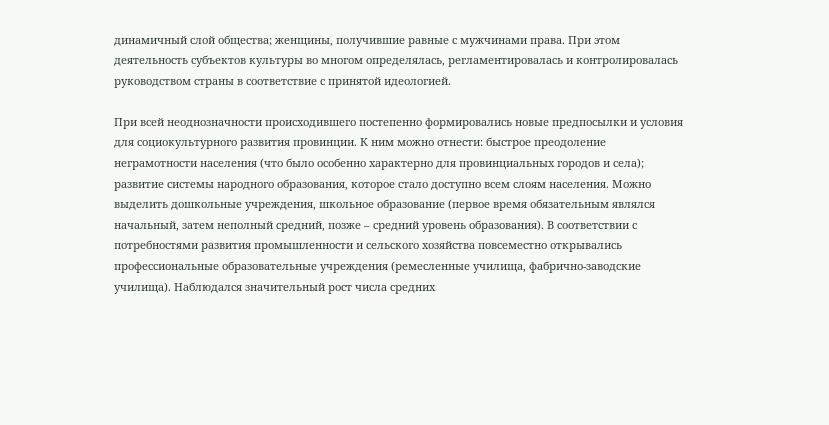динамичный слой общества; женщины, получившие равные с мужчинами права. При этом деятельность субъектов культуры во многом определялась, регламентировалась и контролировалась руководством страны в соответствие с принятой идеологией.

При всей неоднозначности происходившего постепенно формировались новые предпосылки и условия для социокультурного развития провинции. К ним можно отнести: быстрое преодоление неграмотности населения (что было особенно характерно для провинциальных городов и села); развитие системы народного образования, которое стало доступно всем слоям населения. Можно выделить дошкольные учреждения, школьное образование (первое время обязательным являлся начальный, затем неполный средний, позже – средний уровень образования). В соответствии с потребностями развития промышленности и сельского хозяйства повсеместно открывались профессиональные образовательные учреждения (ремесленные училища, фабрично-заводские училища). Наблюдался значительный рост числа средних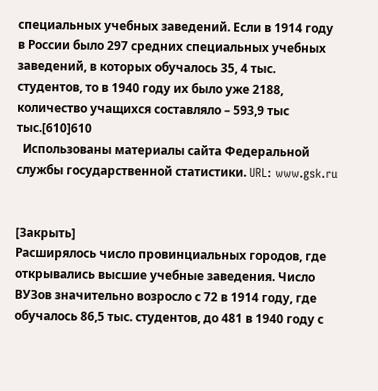специальных учебных заведений. Если в 1914 году в России было 297 средних специальных учебных заведений, в которых обучалось 35, 4 тыс. студентов, то в 1940 году их было уже 2188, количество учащихся составляло – 593,9 тыс тыс.[610]610
  Использованы материалы сайта Федеральной службы государственной статистики. URL: www.gsk.ru


[Закрыть]
Расширялось число провинциальных городов, где открывались высшие учебные заведения. Число ВУЗов значительно возросло с 72 в 1914 году, где обучалось 86,5 тыс. студентов, до 481 в 1940 году с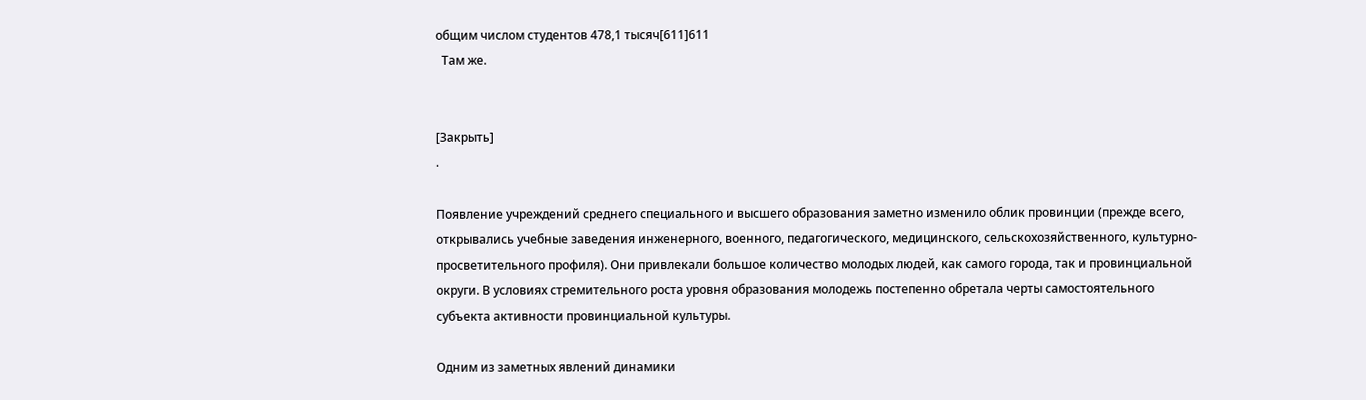общим числом студентов 478,1 тысяч[611]611
  Там же.


[Закрыть]
.

Появление учреждений среднего специального и высшего образования заметно изменило облик провинции (прежде всего, открывались учебные заведения инженерного, военного, педагогического, медицинского, сельскохозяйственного, культурно-просветительного профиля). Они привлекали большое количество молодых людей, как самого города, так и провинциальной округи. В условиях стремительного роста уровня образования молодежь постепенно обретала черты самостоятельного субъекта активности провинциальной культуры.

Одним из заметных явлений динамики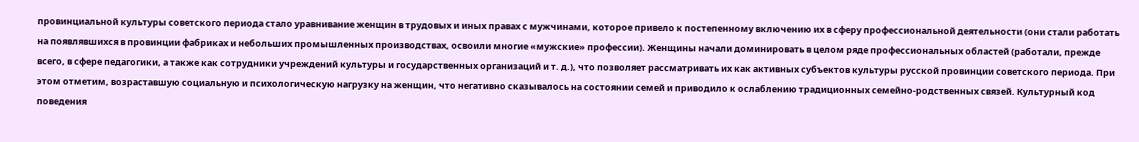провинциальной культуры советского периода стало уравнивание женщин в трудовых и иных правах с мужчинами, которое привело к постепенному включению их в сферу профессиональной деятельности (они стали работать на появлявшихся в провинции фабриках и небольших промышленных производствах, освоили многие «мужские» профессии). Женщины начали доминировать в целом ряде профессиональных областей (работали, прежде всего, в сфере педагогики, а также как сотрудники учреждений культуры и государственных организаций и т. д.), что позволяет рассматривать их как активных субъектов культуры русской провинции советского периода. При этом отметим, возраставшую социальную и психологическую нагрузку на женщин, что негативно сказывалось на состоянии семей и приводило к ослаблению традиционных семейно-родственных связей. Культурный код поведения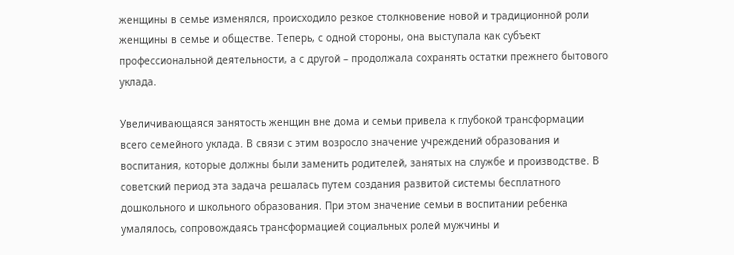женщины в семье изменялся, происходило резкое столкновение новой и традиционной роли женщины в семье и обществе. Теперь, с одной стороны, она выступала как субъект профессиональной деятельности, а с другой – продолжала сохранять остатки прежнего бытового уклада.

Увеличивающаяся занятость женщин вне дома и семьи привела к глубокой трансформации всего семейного уклада. В связи с этим возросло значение учреждений образования и воспитания, которые должны были заменить родителей, занятых на службе и производстве. В советский период эта задача решалась путем создания развитой системы бесплатного дошкольного и школьного образования. При этом значение семьи в воспитании ребенка умалялось, сопровождаясь трансформацией социальных ролей мужчины и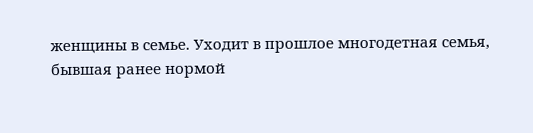женщины в семье. Уходит в прошлое многодетная семья, бывшая ранее нормой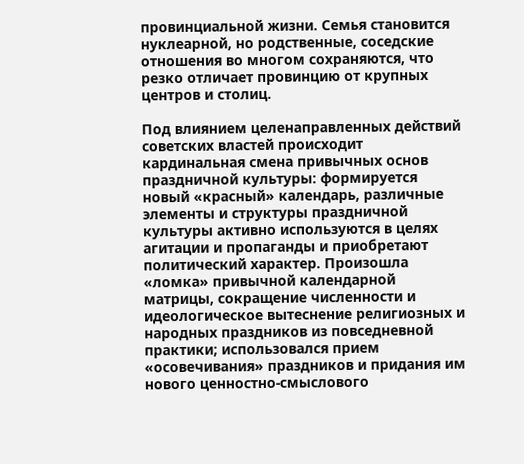провинциальной жизни. Семья становится нуклеарной, но родственные, соседские отношения во многом сохраняются, что резко отличает провинцию от крупных центров и столиц.

Под влиянием целенаправленных действий советских властей происходит кардинальная смена привычных основ праздничной культуры: формируется новый «красный» календарь, различные элементы и структуры праздничной культуры активно используются в целях агитации и пропаганды и приобретают политический характер. Произошла «ломка» привычной календарной матрицы, сокращение численности и идеологическое вытеснение религиозных и народных праздников из повседневной практики; использовался прием «осовечивания» праздников и придания им нового ценностно-смыслового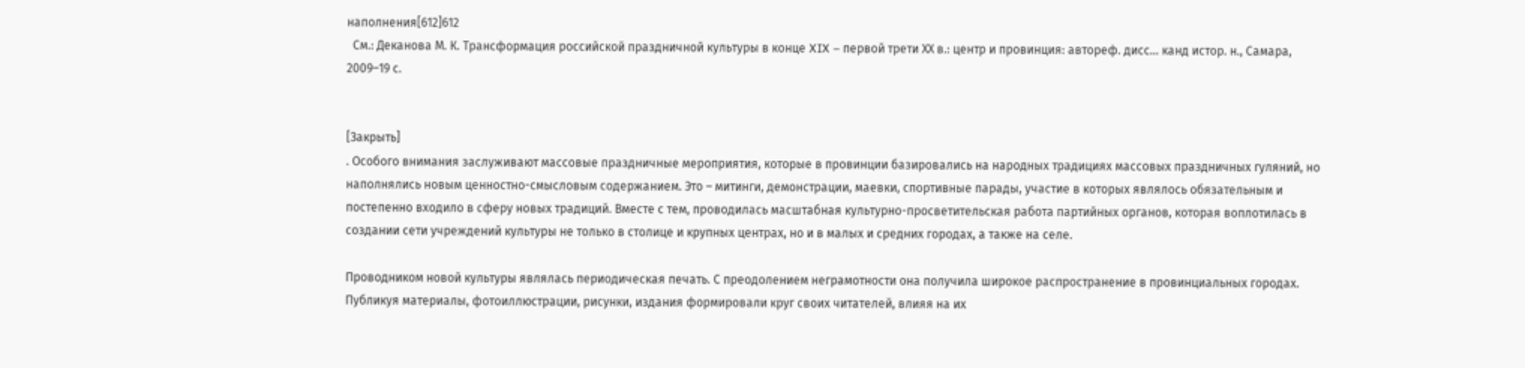наполнения[612]612
  См.: Деканова М. К. Трансформация российской праздничной культуры в конце XIX – первой трети ХХ в.: центр и провинция: автореф. дисс… канд истор. н., Самара, 2009–19 с.


[Закрыть]
. Особого внимания заслуживают массовые праздничные мероприятия, которые в провинции базировались на народных традициях массовых праздничных гуляний, но наполнялись новым ценностно-смысловым содержанием. Это – митинги, демонстрации, маевки, спортивные парады, участие в которых являлось обязательным и постепенно входило в сферу новых традиций. Вместе с тем, проводилась масштабная культурно-просветительская работа партийных органов, которая воплотилась в создании сети учреждений культуры не только в столице и крупных центрах, но и в малых и средних городах, а также на селе.

Проводником новой культуры являлась периодическая печать. С преодолением неграмотности она получила широкое распространение в провинциальных городах. Публикуя материалы, фотоиллюстрации, рисунки, издания формировали круг своих читателей, влияя на их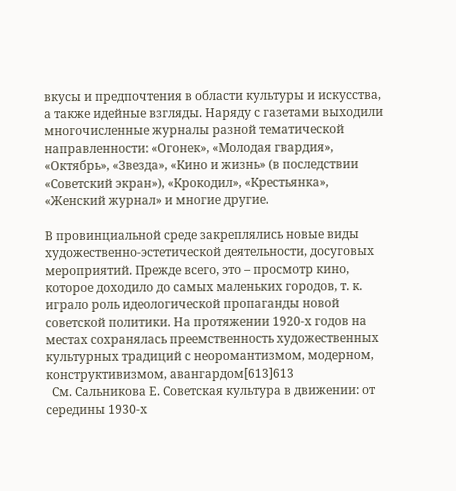вкусы и предпочтения в области культуры и искусства, а также идейные взгляды. Наряду с газетами выходили многочисленные журналы разной тематической направленности: «Огонек», «Молодая гвардия», «Октябрь», «Звезда», «Кино и жизнь» (в последствии «Советский экран»), «Крокодил», «Крестьянка», «Женский журнал» и многие другие.

В провинциальной среде закреплялись новые виды художественно-эстетической деятельности, досуговых мероприятий. Прежде всего, это – просмотр кино, которое доходило до самых маленьких городов, т. к. играло роль идеологической пропаганды новой советской политики. На протяжении 1920-х годов на местах сохранялась преемственность художественных культурных традиций с неоромантизмом, модерном, конструктивизмом, авангардом[613]613
  См. Сальникова Е. Советская культура в движении: от середины 1930-х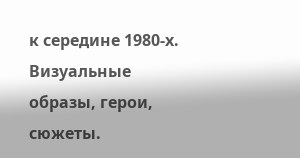к середине 1980-х. Визуальные образы, герои, сюжеты.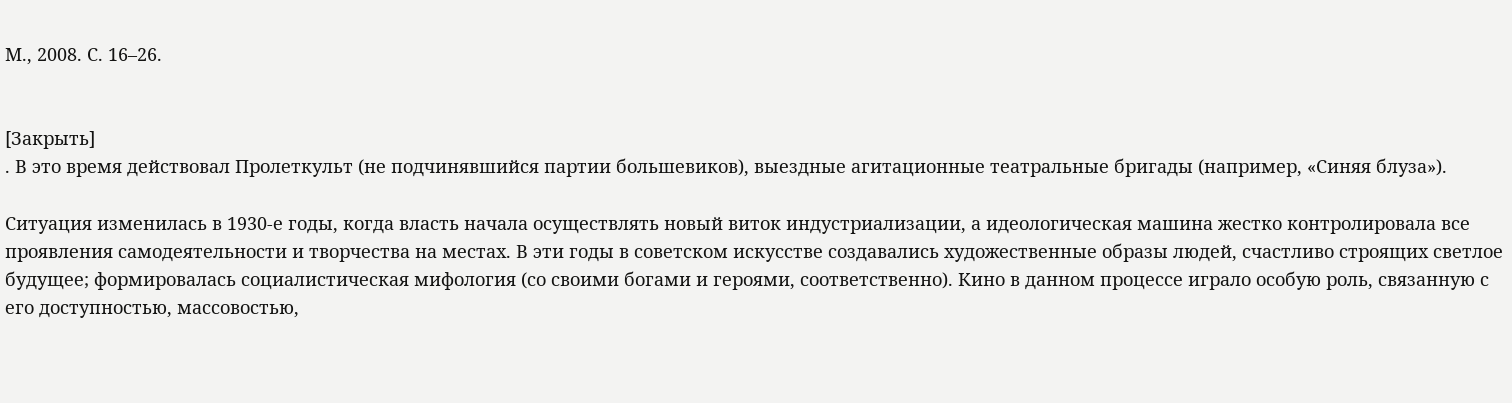М., 2008. С. 16–26.


[Закрыть]
. В это время действовал Пролеткульт (не подчинявшийся партии большевиков), выездные агитационные театральные бригады (например, «Синяя блуза»).

Ситуация изменилась в 1930-е годы, когда власть начала осуществлять новый виток индустриализации, а идеологическая машина жестко контролировала все проявления самодеятельности и творчества на местах. В эти годы в советском искусстве создавались художественные образы людей, счастливо строящих светлое будущее; формировалась социалистическая мифология (со своими богами и героями, соответственно). Кино в данном процессе играло особую роль, связанную с его доступностью, массовостью,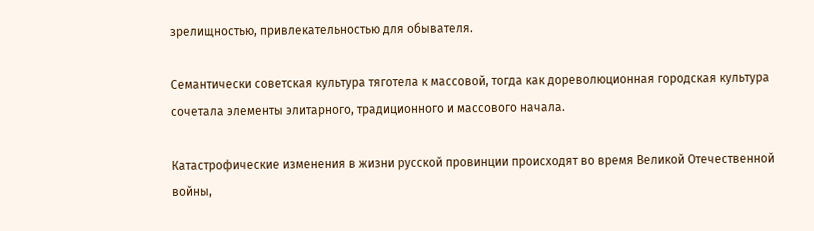зрелищностью, привлекательностью для обывателя.

Семантически советская культура тяготела к массовой, тогда как дореволюционная городская культура сочетала элементы элитарного, традиционного и массового начала.

Катастрофические изменения в жизни русской провинции происходят во время Великой Отечественной войны,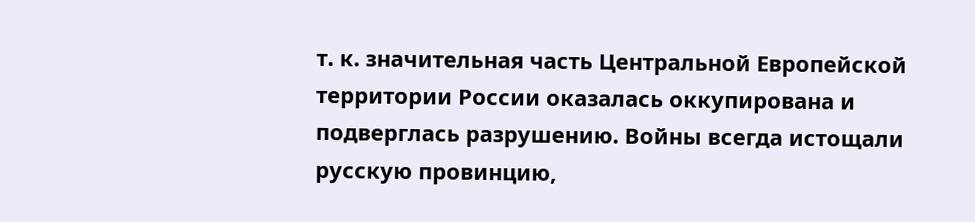т. к. значительная часть Центральной Европейской территории России оказалась оккупирована и подверглась разрушению. Войны всегда истощали русскую провинцию,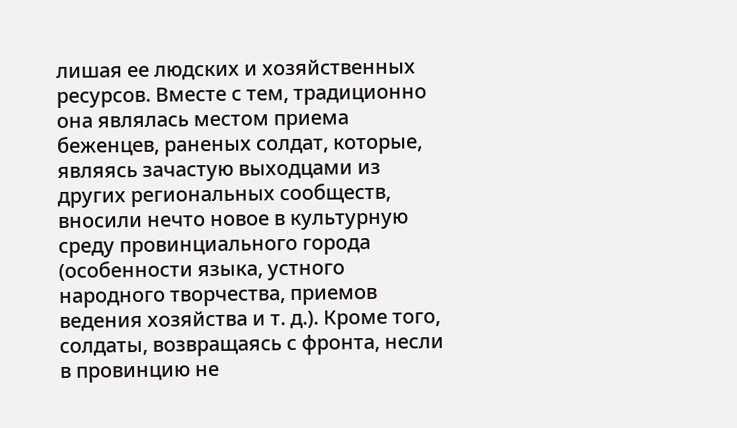лишая ее людских и хозяйственных ресурсов. Вместе с тем, традиционно она являлась местом приема беженцев, раненых солдат, которые, являясь зачастую выходцами из других региональных сообществ, вносили нечто новое в культурную среду провинциального города (особенности языка, устного народного творчества, приемов ведения хозяйства и т. д.). Кроме того, солдаты, возвращаясь с фронта, несли в провинцию не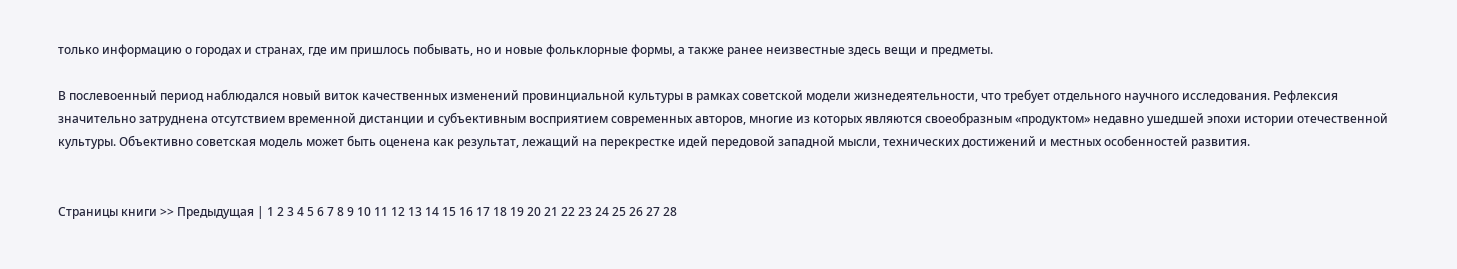только информацию о городах и странах, где им пришлось побывать, но и новые фольклорные формы, а также ранее неизвестные здесь вещи и предметы.

В послевоенный период наблюдался новый виток качественных изменений провинциальной культуры в рамках советской модели жизнедеятельности, что требует отдельного научного исследования. Рефлексия значительно затруднена отсутствием временной дистанции и субъективным восприятием современных авторов, многие из которых являются своеобразным «продуктом» недавно ушедшей эпохи истории отечественной культуры. Объективно советская модель может быть оценена как результат, лежащий на перекрестке идей передовой западной мысли, технических достижений и местных особенностей развития.


Страницы книги >> Предыдущая | 1 2 3 4 5 6 7 8 9 10 11 12 13 14 15 16 17 18 19 20 21 22 23 24 25 26 27 28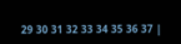29 30 31 32 33 34 35 36 37 |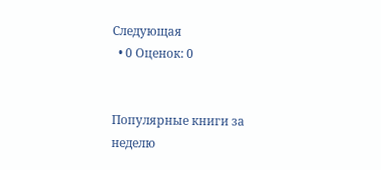Следующая
  • 0 Оценок: 0


Популярные книги за неделю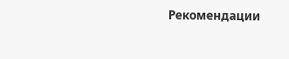Рекомендации